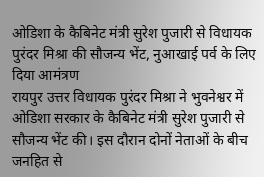ओडिशा के कैबिनेट मंत्री सुरेश पुजारी से विधायक पुरंदर मिश्रा की सौजन्य भेंट, नुआखाई पर्व के लिए दिया आमंत्रण
रायपुर उत्तर विधायक पुरंदर मिश्रा ने भुवनेश्वर में ओडिशा सरकार के कैबिनेट मंत्री सुरेश पुजारी से सौजन्य भेंट की। इस दौरान दोनों नेताओं के बीच जनहित से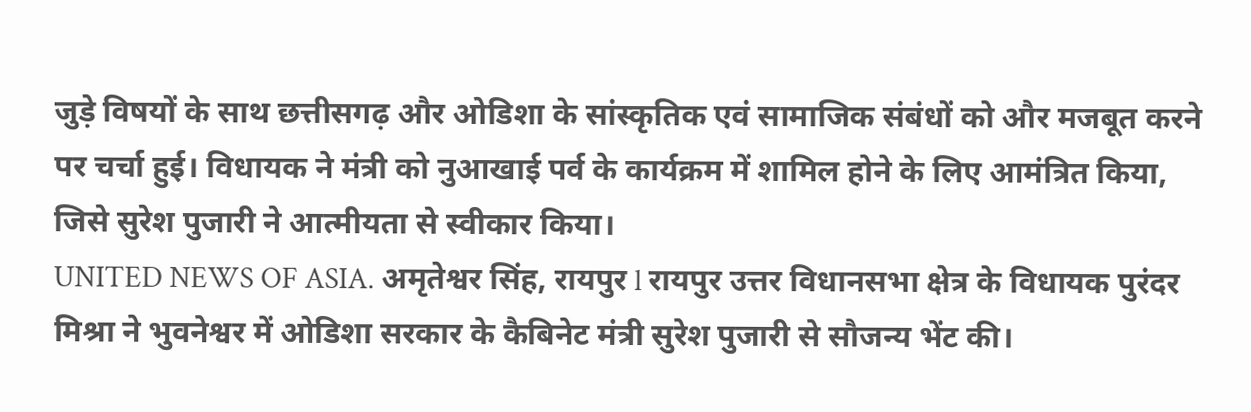जुड़े विषयों के साथ छत्तीसगढ़ और ओडिशा के सांस्कृतिक एवं सामाजिक संबंधों को और मजबूत करने पर चर्चा हुई। विधायक ने मंत्री को नुआखाई पर्व के कार्यक्रम में शामिल होने के लिए आमंत्रित किया, जिसे सुरेश पुजारी ने आत्मीयता से स्वीकार किया।
UNITED NEWS OF ASIA. अमृतेश्वर सिंह, रायपुर l रायपुर उत्तर विधानसभा क्षेत्र के विधायक पुरंदर मिश्रा ने भुवनेश्वर में ओडिशा सरकार के कैबिनेट मंत्री सुरेश पुजारी से सौजन्य भेंट की।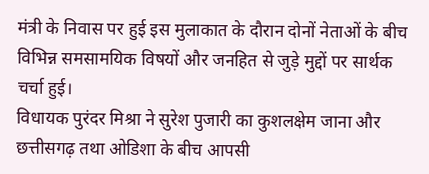मंत्री के निवास पर हुई इस मुलाकात के दौरान दोनों नेताओं के बीच विभिन्न समसामयिक विषयों और जनहित से जुड़े मुद्दों पर सार्थक चर्चा हुई।
विधायक पुरंदर मिश्रा ने सुरेश पुजारी का कुशलक्षेम जाना और छत्तीसगढ़ तथा ओडिशा के बीच आपसी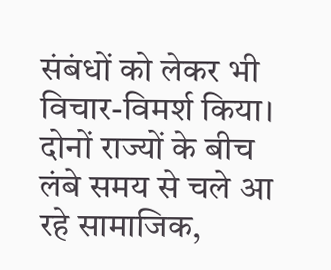संबंधों को लेकर भी विचार-विमर्श किया। दोनों राज्यों के बीच लंबे समय से चले आ रहे सामाजिक,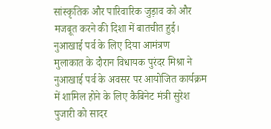सांस्कृतिक और पारिवारिक जुड़ाव को और मजबूत करने की दिशा में बातचीत हुई।
नुआखाई पर्व के लिए दिया आमंत्रण
मुलाकात के दौरान विधायक पुरंदर मिश्रा ने नुआखाई पर्व के अवसर पर आयोजित कार्यक्रम में शामिल होने के लिए कैबिनेट मंत्री सुरेश पुजारी को सादर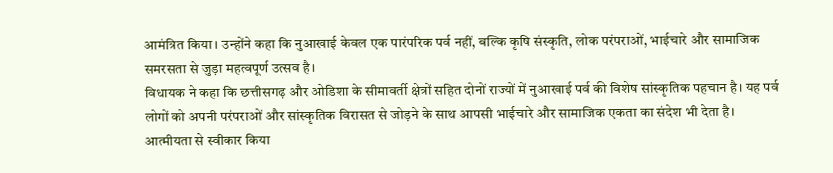आमंत्रित किया। उन्होंने कहा कि नुआखाई केवल एक पारंपरिक पर्व नहीं, बल्कि कृषि संस्कृति, लोक परंपराओं, भाईचारे और सामाजिक समरसता से जुड़ा महत्वपूर्ण उत्सव है।
विधायक ने कहा कि छत्तीसगढ़ और ओडिशा के सीमावर्ती क्षेत्रों सहित दोनों राज्यों में नुआखाई पर्व की विशेष सांस्कृतिक पहचान है। यह पर्व लोगों को अपनी परंपराओं और सांस्कृतिक विरासत से जोड़ने के साथ आपसी भाईचारे और सामाजिक एकता का संदेश भी देता है।
आत्मीयता से स्वीकार किया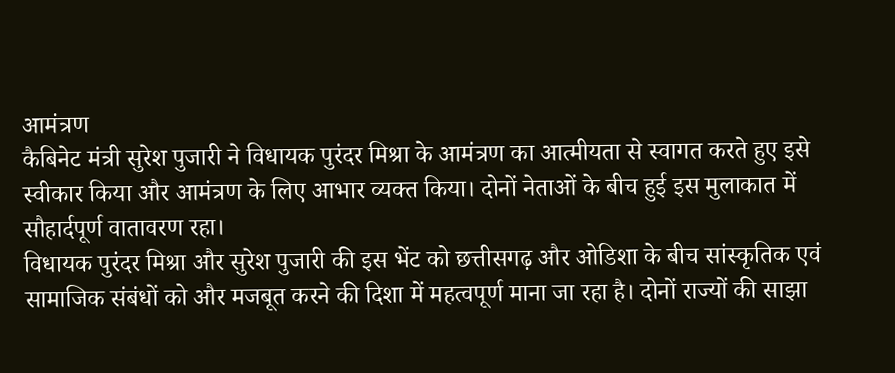आमंत्रण
कैबिनेट मंत्री सुरेश पुजारी ने विधायक पुरंदर मिश्रा के आमंत्रण का आत्मीयता से स्वागत करते हुए इसे स्वीकार किया और आमंत्रण के लिए आभार व्यक्त किया। दोनों नेताओं के बीच हुई इस मुलाकात में सौहार्दपूर्ण वातावरण रहा।
विधायक पुरंदर मिश्रा और सुरेश पुजारी की इस भेंट को छत्तीसगढ़ और ओडिशा के बीच सांस्कृतिक एवं सामाजिक संबंधों को और मजबूत करने की दिशा में महत्वपूर्ण माना जा रहा है। दोनों राज्यों की साझा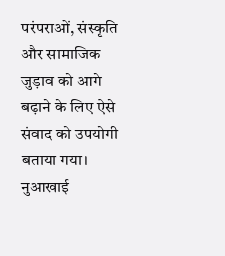परंपराओं, संस्कृति और सामाजिक जुड़ाव को आगे बढ़ाने के लिए ऐसे संवाद को उपयोगी बताया गया।
नुआखाई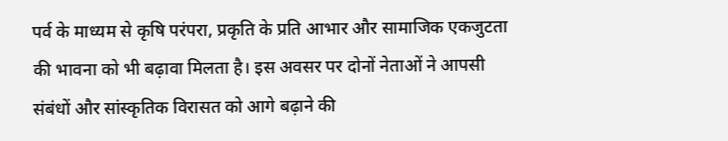पर्व के माध्यम से कृषि परंपरा, प्रकृति के प्रति आभार और सामाजिक एकजुटता की भावना को भी बढ़ावा मिलता है। इस अवसर पर दोनों नेताओं ने आपसी संबंधों और सांस्कृतिक विरासत को आगे बढ़ाने की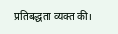प्रतिबद्धता व्यक्त की।